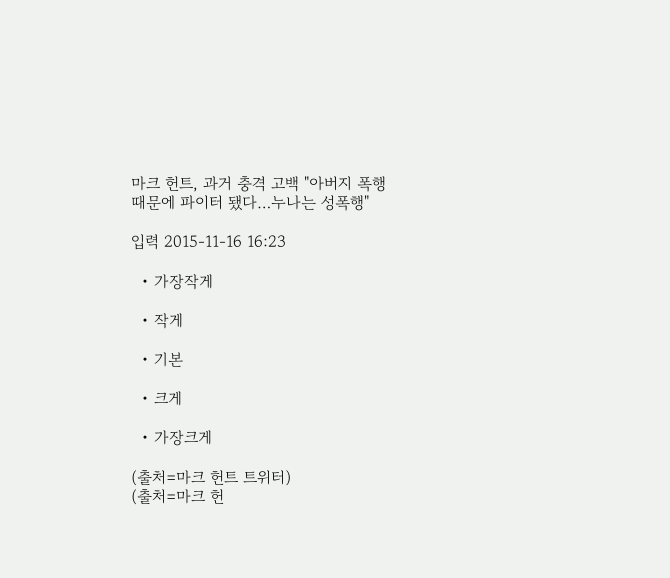마크 헌트, 과거 충격 고백 "아버지 폭행때문에 파이터 됐다…누나는 성폭행"

입력 2015-11-16 16:23

  • 가장작게

  • 작게

  • 기본

  • 크게

  • 가장크게

(출처=마크 헌트 트위터)
(출처=마크 헌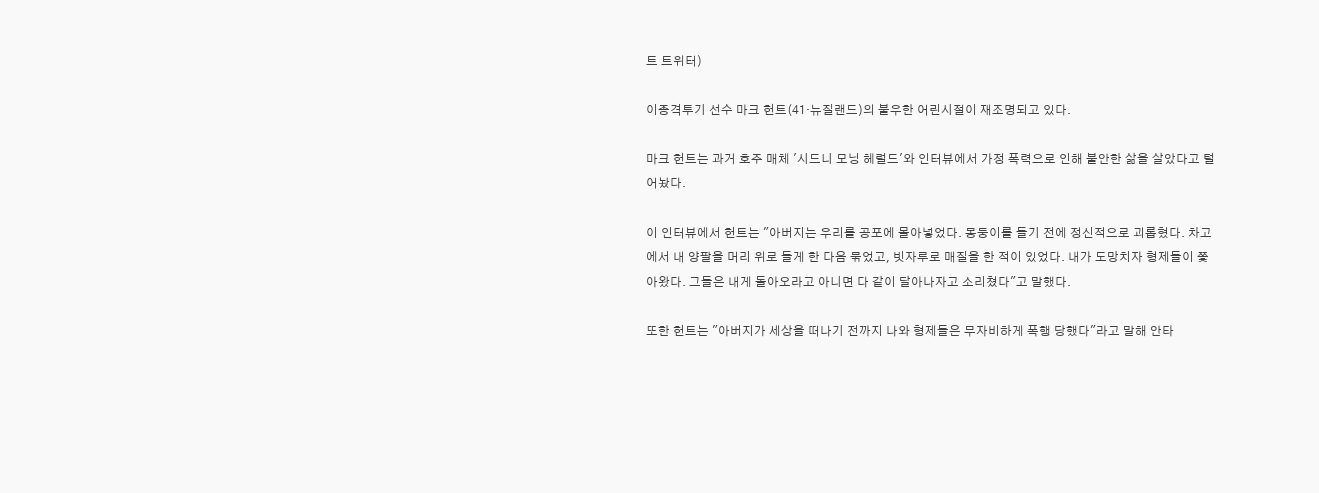트 트위터)

이종격투기 선수 마크 헌트(41·뉴질랜드)의 불우한 어린시절이 재조명되고 있다.

마크 헌트는 과거 호주 매체 '시드니 모닝 헤럴드'와 인터뷰에서 가정 폭력으로 인해 불안한 삶을 살았다고 털어놨다.

이 인터뷰에서 헌트는 "아버지는 우리를 공포에 몰아넣었다. 몽둥이를 들기 전에 정신적으로 괴롭혔다. 차고에서 내 양팔을 머리 위로 들게 한 다음 묶었고, 빗자루로 매질을 한 적이 있었다. 내가 도망치자 형제들이 쫓아왔다. 그들은 내게 돌아오라고 아니면 다 같이 달아나자고 소리쳤다"고 말했다.

또한 헌트는 "아버지가 세상을 떠나기 전까지 나와 형제들은 무자비하게 폭행 당했다"라고 말해 안타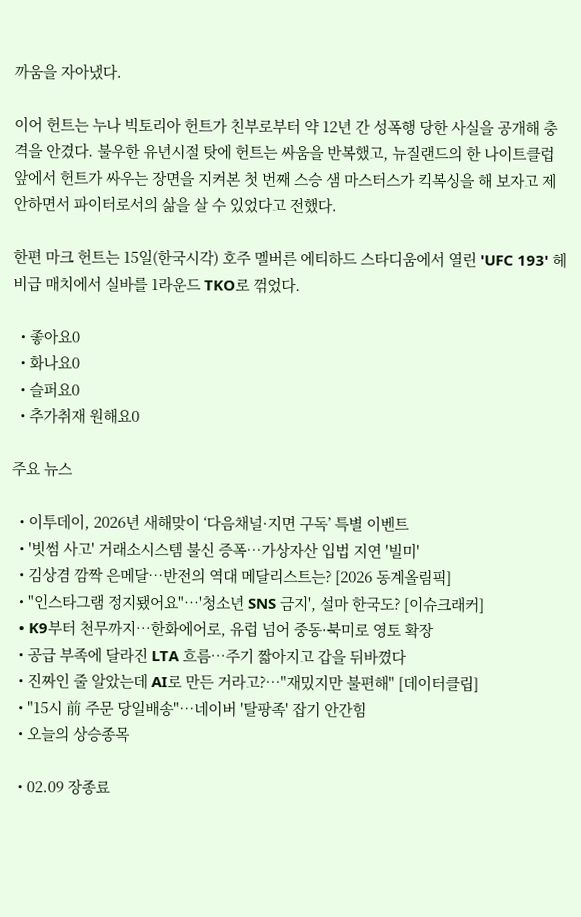까움을 자아냈다.

이어 헌트는 누나 빅토리아 헌트가 친부로부터 약 12년 간 성폭행 당한 사실을 공개해 충격을 안겼다. 불우한 유년시절 탓에 헌트는 싸움을 반복했고, 뉴질랜드의 한 나이트클럽 앞에서 헌트가 싸우는 장면을 지켜본 첫 번째 스승 샘 마스터스가 킥복싱을 해 보자고 제안하면서 파이터로서의 삶을 살 수 있었다고 전했다.

한편 마크 헌트는 15일(한국시각) 호주 멜버른 에티하드 스타디움에서 열린 'UFC 193' 헤비급 매치에서 실바를 1라운드 TKO로 꺾었다.

  • 좋아요0
  • 화나요0
  • 슬퍼요0
  • 추가취재 원해요0

주요 뉴스

  • 이투데이, 2026년 새해맞이 ‘다음채널·지면 구독’ 특별 이벤트
  • '빗썸 사고' 거래소시스템 불신 증폭…가상자산 입법 지연 '빌미'
  • 김상겸 깜짝 은메달…반전의 역대 메달리스트는? [2026 동계올림픽]
  • "인스타그램 정지됐어요"⋯'청소년 SNS 금지', 설마 한국도? [이슈크래커]
  • K9부터 천무까지…한화에어로, 유럽 넘어 중동·북미로 영토 확장
  • 공급 부족에 달라진 LTA 흐름⋯주기 짧아지고 갑을 뒤바꼈다
  • 진짜인 줄 알았는데 AI로 만든 거라고?…"재밌지만 불편해" [데이터클립]
  • "15시 前 주문 당일배송"…네이버 '탈팡족' 잡기 안간힘
  • 오늘의 상승종목

  • 02.09 장종료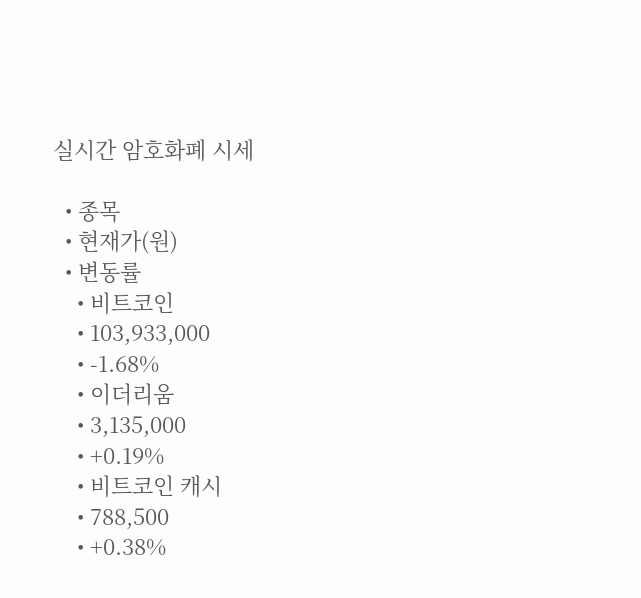실시간 암호화폐 시세

  • 종목
  • 현재가(원)
  • 변동률
    • 비트코인
    • 103,933,000
    • -1.68%
    • 이더리움
    • 3,135,000
    • +0.19%
    • 비트코인 캐시
    • 788,500
    • +0.38%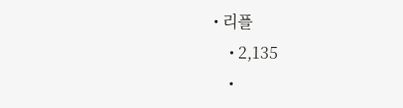• 리플
    • 2,135
    •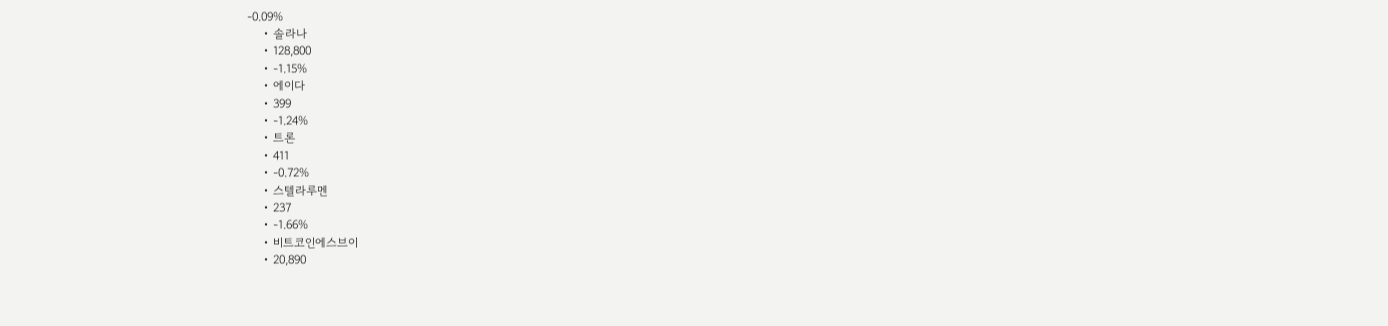-0.09%
    • 솔라나
    • 128,800
    • -1.15%
    • 에이다
    • 399
    • -1.24%
    • 트론
    • 411
    • -0.72%
    • 스텔라루멘
    • 237
    • -1.66%
    • 비트코인에스브이
    • 20,890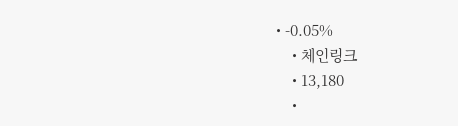• -0.05%
    • 체인링크
    • 13,180
    •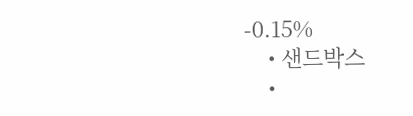-0.15%
    • 샌드박스
    •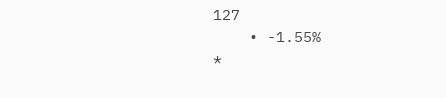127
    • -1.55%
*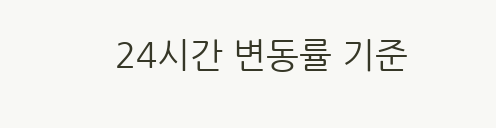24시간 변동률 기준